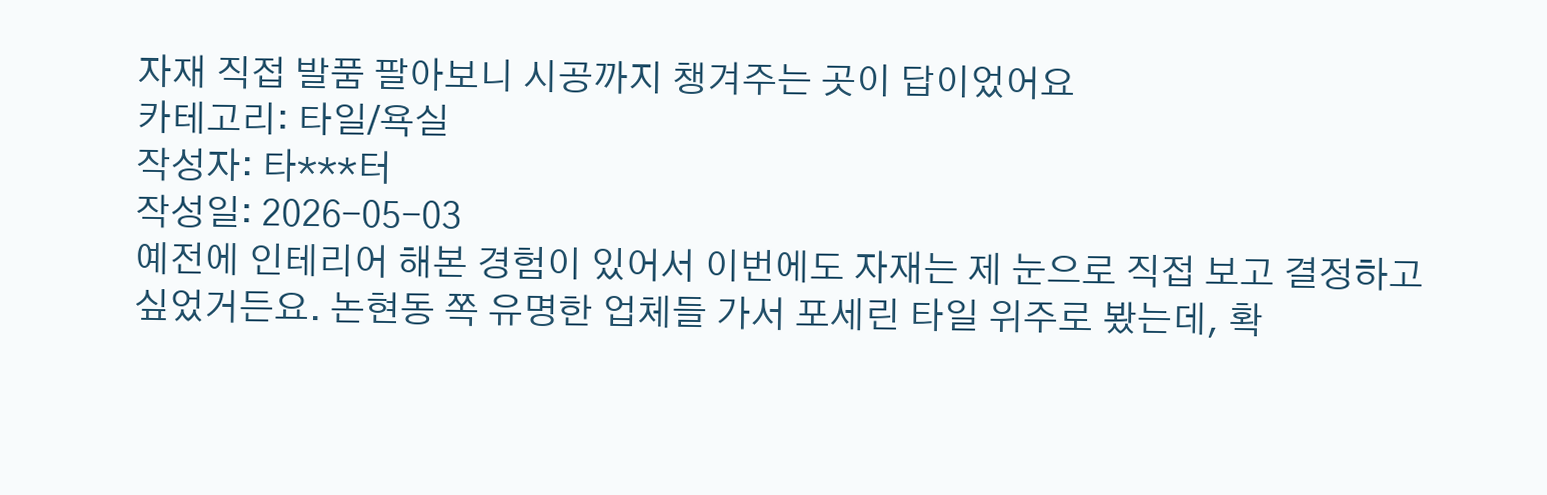자재 직접 발품 팔아보니 시공까지 챙겨주는 곳이 답이었어요
카테고리: 타일/욕실
작성자: 타***터
작성일: 2026-05-03
예전에 인테리어 해본 경험이 있어서 이번에도 자재는 제 눈으로 직접 보고 결정하고 싶었거든요. 논현동 쪽 유명한 업체들 가서 포세린 타일 위주로 봤는데, 확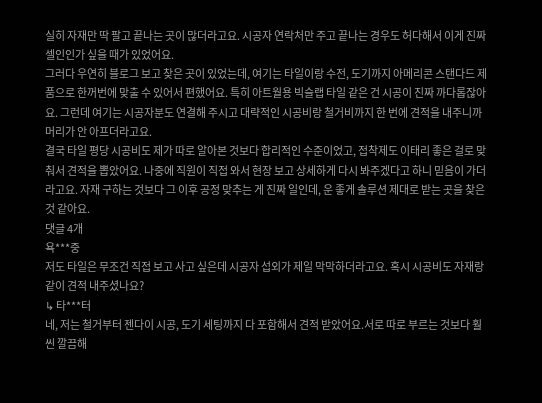실히 자재만 딱 팔고 끝나는 곳이 많더라고요. 시공자 연락처만 주고 끝나는 경우도 허다해서 이게 진짜 셀인인가 싶을 때가 있었어요.
그러다 우연히 블로그 보고 찾은 곳이 있었는데, 여기는 타일이랑 수전, 도기까지 아메리콘 스탠다드 제품으로 한꺼번에 맞출 수 있어서 편했어요. 특히 아트월용 빅슬랩 타일 같은 건 시공이 진짜 까다롭잖아요. 그런데 여기는 시공자분도 연결해 주시고 대략적인 시공비랑 철거비까지 한 번에 견적을 내주니까 머리가 안 아프더라고요.
결국 타일 평당 시공비도 제가 따로 알아본 것보다 합리적인 수준이었고, 접착제도 이태리 좋은 걸로 맞춰서 견적을 뽑았어요. 나중에 직원이 직접 와서 현장 보고 상세하게 다시 봐주겠다고 하니 믿음이 가더라고요. 자재 구하는 것보다 그 이후 공정 맞추는 게 진짜 일인데, 운 좋게 솔루션 제대로 받는 곳을 찾은 것 같아요.
댓글 4개
욕***중
저도 타일은 무조건 직접 보고 사고 싶은데 시공자 섭외가 제일 막막하더라고요. 혹시 시공비도 자재랑 같이 견적 내주셨나요?
↳ 타***터
네, 저는 철거부터 젠다이 시공, 도기 세팅까지 다 포함해서 견적 받았어요.서로 따로 부르는 것보다 훨씬 깔끔해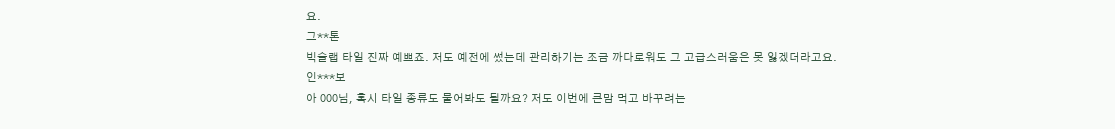요.
그**톤
빅슬랩 타일 진짜 예쁘죠. 저도 예전에 썼는데 관리하기는 조금 까다로워도 그 고급스러움은 못 잃겠더라고요.
인***보
아 000님, 혹시 타일 종류도 물어봐도 될까요? 저도 이번에 큰맘 먹고 바꾸려는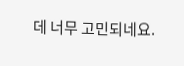데 너무 고민되네요.